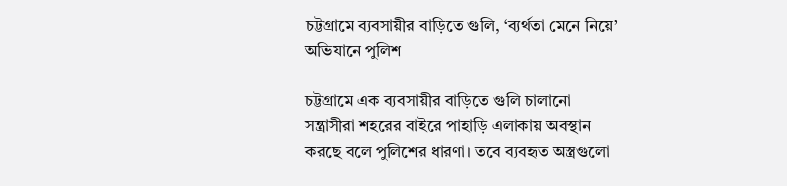চট্টগ্রামে ব্যবসায়ীর বাড়িতে গুলি, ‘ব্যর্থতা মেনে নিয়ে’ অভিযানে পুলিশ

চট্টগ্রামে এক ব্যবসায়ীর বাড়িতে গুলি চালানো সন্ত্রাসীরা শহরের বাইরে পাহাড়ি এলাকায় অবস্থান করছে বলে পুলিশের ধারণা। তবে ব্যবহৃত অস্ত্রগুলো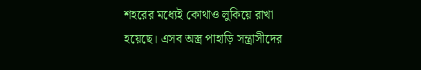শহরের মধ্যেই কোথাও লুকিয়ে রাখা হয়েছে। এসব অস্ত্র পাহাড়ি সন্ত্রাসীদের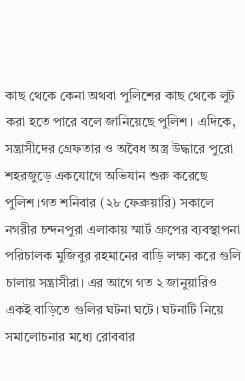কাছ থেকে কেনা অথবা পুলিশের কাছ থেকে লুট করা হতে পারে বলে জানিয়েছে পুলিশ। এদিকে, সন্ত্রাসীদের গ্রেফতার ও অবৈধ অস্ত্র উদ্ধারে পুরো শহরজুড়ে একযোগে অভিযান শুরু করেছে পুলিশ।গত শনিবার (২৮ ফেব্রুয়ারি) সকালে নগরীর চন্দনপুরা এলাকায় স্মার্ট গ্রুপের ব্যবস্থাপনা পরিচালক মুজিবুর রহমানের বাড়ি লক্ষ্য করে গুলি চালায় সন্ত্রাসীরা। এর আগে গত ২ জানুয়ারিও একই বাড়িতে গুলির ঘটনা ঘটে। ঘটনাটি নিয়ে সমালোচনার মধ্যে রোববার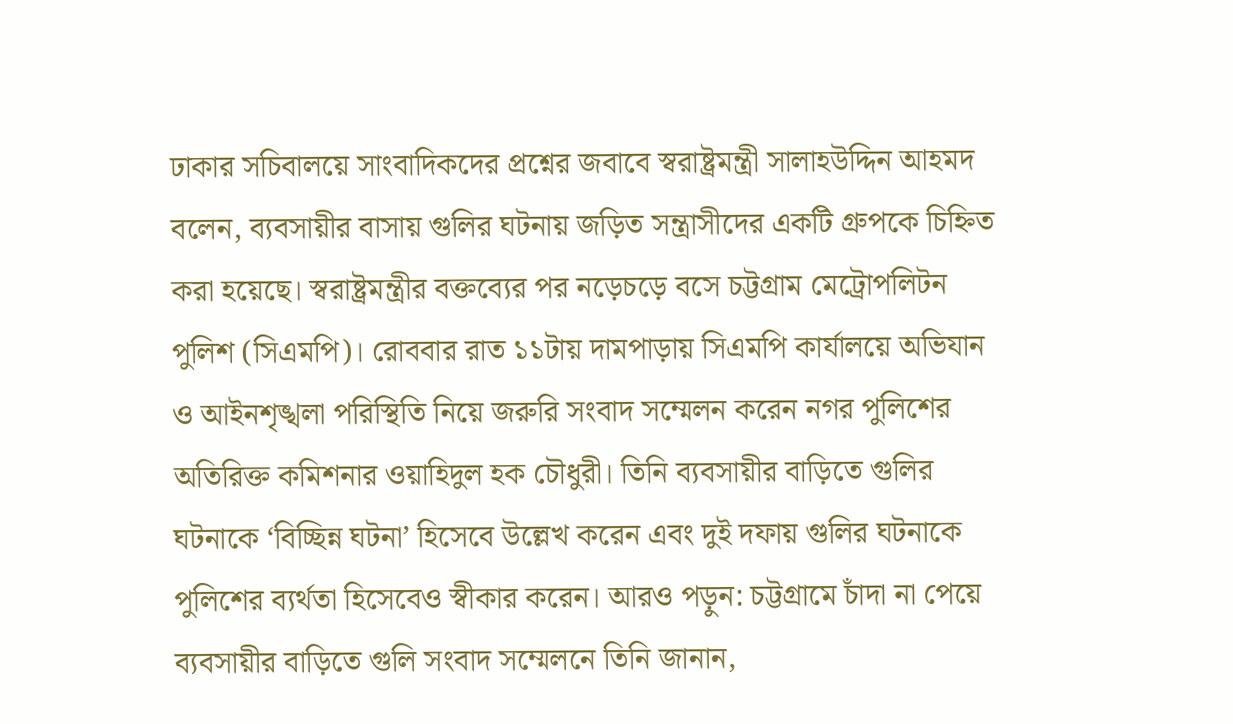ঢাকার সচিবালয়ে সাংবাদিকদের প্রশ্নের জবাবে স্বরাষ্ট্রমন্ত্রী সালাহউদ্দিন আহমদ বলেন, ব্যবসায়ীর বাসায় গুলির ঘটনায় জড়িত সন্ত্রাসীদের একটি গ্রুপকে চিহ্নিত করা হয়েছে। স্বরাষ্ট্রমন্ত্রীর বক্তব্যের পর নড়েচড়ে বসে চট্টগ্রাম মেট্রোপলিটন পুলিশ (সিএমপি)। রোববার রাত ১১টায় দামপাড়ায় সিএমপি কার্যালয়ে অভিযান ও আইনশৃঙ্খলা পরিস্থিতি নিয়ে জরুরি সংবাদ সম্মেলন করেন নগর পুলিশের অতিরিক্ত কমিশনার ওয়াহিদুল হক চৌধুরী। তিনি ব্যবসায়ীর বাড়িতে গুলির ঘটনাকে ‘বিচ্ছিন্ন ঘটনা’ হিসেবে উল্লেখ করেন এবং দুই দফায় গুলির ঘটনাকে পুলিশের ব্যর্থতা হিসেবেও স্বীকার করেন। আরও পড়ুন: চট্টগ্রামে চাঁদা না পেয়ে ব্যবসায়ীর বাড়িতে গুলি সংবাদ সম্মেলনে তিনি জানান,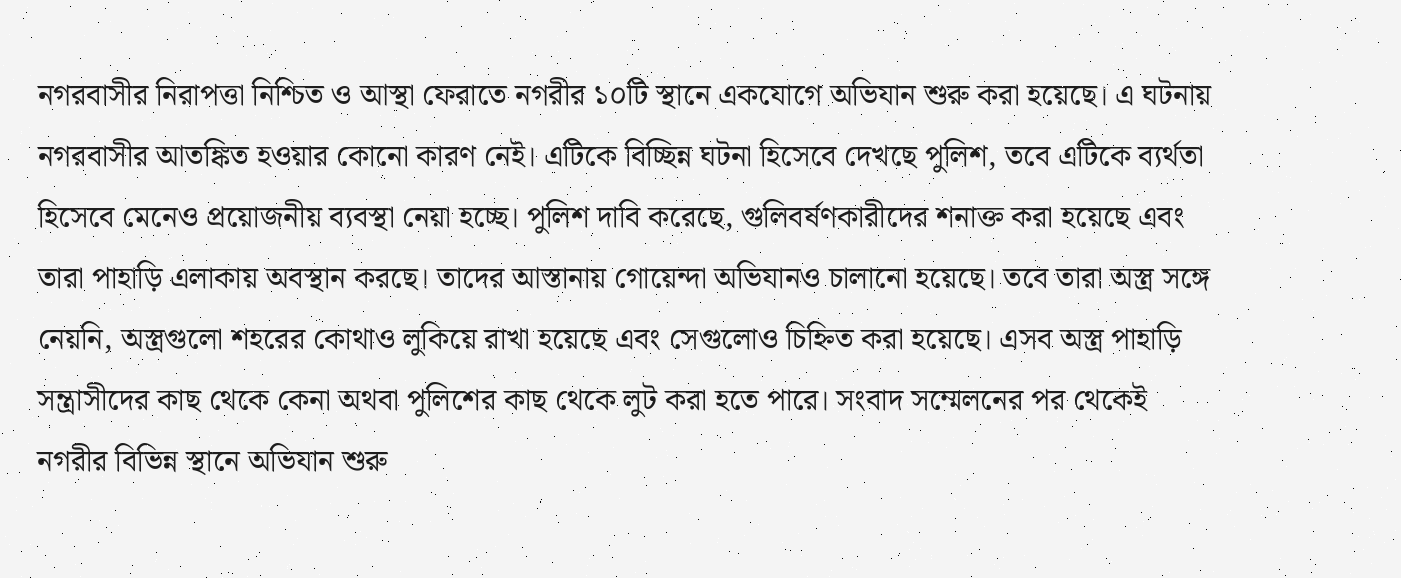নগরবাসীর নিরাপত্তা নিশ্চিত ও আস্থা ফেরাতে নগরীর ১০টি স্থানে একযোগে অভিযান শুরু করা হয়েছে। এ ঘটনায় নগরবাসীর আতঙ্কিত হওয়ার কোনো কারণ নেই। এটিকে বিচ্ছিন্ন ঘটনা হিসেবে দেখছে পুলিশ, তবে এটিকে ব্যর্থতা হিসেবে মেনেও প্রয়োজনীয় ব্যবস্থা নেয়া হচ্ছে। পুলিশ দাবি করেছে, গুলিবর্ষণকারীদের শনাক্ত করা হয়েছে এবং তারা পাহাড়ি এলাকায় অবস্থান করছে। তাদের আস্তানায় গোয়েন্দা অভিযানও চালানো হয়েছে। তবে তারা অস্ত্র সঙ্গে নেয়নি, অস্ত্রগুলো শহরের কোথাও লুকিয়ে রাখা হয়েছে এবং সেগুলোও চিহ্নিত করা হয়েছে। এসব অস্ত্র পাহাড়ি সন্ত্রাসীদের কাছ থেকে কেনা অথবা পুলিশের কাছ থেকে লুট করা হতে পারে। সংবাদ সম্মেলনের পর থেকেই নগরীর বিভিন্ন স্থানে অভিযান শুরু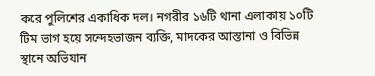করে পুলিশের একাধিক দল। নগরীর ১৬টি থানা এলাকায় ১০টি টিম ভাগ হয়ে সন্দেহভাজন ব্যক্তি, মাদকের আস্তানা ও বিভিন্ন স্থানে অভিযান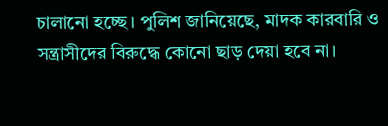চালানো হচ্ছে। পুলিশ জানিয়েছে, মাদক কারবারি ও সন্ত্রাসীদের বিরুদ্ধে কোনো ছাড় দেয়া হবে না।